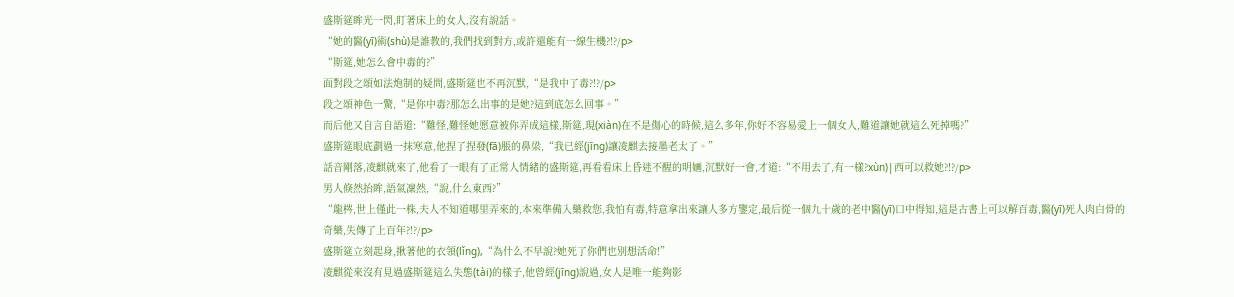盛斯筵眸光一閃,盯著床上的女人,沒有說話。
“她的醫(yī)術(shù)是誰教的,我們找到對方,或許還能有一線生機?!?/p>
“斯筵,她怎么會中毒的?”
面對段之頌如法炮制的疑問,盛斯筵也不再沉默,“是我中了毒?!?/p>
段之頌神色一驚,“是你中毒?那怎么出事的是她?這到底怎么回事。”
而后他又自言自語道:“難怪,難怪她愿意被你弄成這樣,斯筵,現(xiàn)在不是傷心的時候,這么多年,你好不容易愛上一個女人,難道讓她就這么死掉嗎?”
盛斯筵眼底劃過一抹寒意,他捏了捏發(fā)脹的鼻梁,“我已經(jīng)讓凌麒去接墨老太了。”
話音剛落,凌麒就來了,他看了一眼有了正常人情緒的盛斯筵,再看看床上昏迷不醒的明婳,沉默好一會,才道:“不用去了,有一樣?xùn)|西可以救她?!?/p>
男人倏然抬眸,語氣凜然,“說,什么東西?”
“龍梣,世上僅此一株,夫人不知道哪里弄來的,本來準備入藥救您,我怕有毒,特意拿出來讓人多方鑒定,最后從一個九十歲的老中醫(yī)口中得知,這是古書上可以解百毒,醫(yī)死人肉白骨的奇藥,失傳了上百年?!?/p>
盛斯筵立刻起身,揪著他的衣領(lǐng),“為什么不早說?她死了你們也別想活命!”
凌麒從來沒有見過盛斯筵這么失態(tài)的樣子,他曾經(jīng)說過,女人是唯一能夠影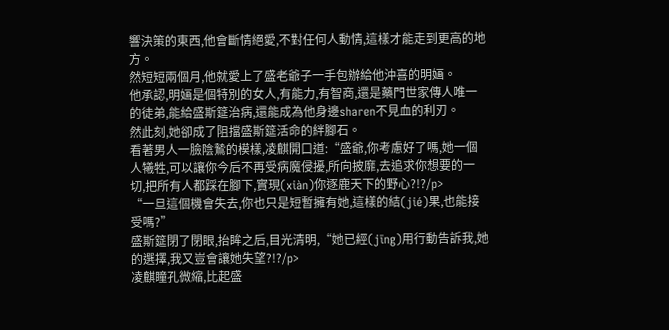響決策的東西,他會斷情絕愛,不對任何人動情,這樣才能走到更高的地方。
然短短兩個月,他就愛上了盛老爺子一手包辦給他沖喜的明婳。
他承認,明婳是個特別的女人,有能力,有智商,還是藥門世家傳人唯一的徒弟,能給盛斯筵治病,還能成為他身邊sharen不見血的利刃。
然此刻,她卻成了阻擋盛斯筵活命的絆腳石。
看著男人一臉陰鷙的模樣,凌麒開口道:“盛爺,你考慮好了嗎,她一個人犧牲,可以讓你今后不再受病魔侵擾,所向披靡,去追求你想要的一切,把所有人都踩在腳下,實現(xiàn)你逐鹿天下的野心?!?/p>
“一旦這個機會失去,你也只是短暫擁有她,這樣的結(jié)果,也能接受嗎?”
盛斯筵閉了閉眼,抬眸之后,目光清明,“她已經(jīng)用行動告訴我,她的選擇,我又豈會讓她失望?!?/p>
凌麒瞳孔微縮,比起盛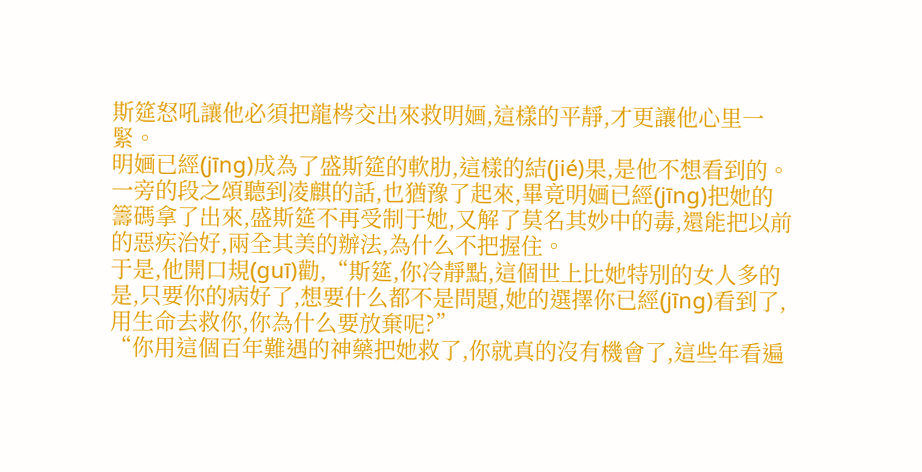斯筵怒吼讓他必須把龍梣交出來救明婳,這樣的平靜,才更讓他心里一緊。
明婳已經(jīng)成為了盛斯筵的軟肋,這樣的結(jié)果,是他不想看到的。
一旁的段之頌聽到凌麒的話,也猶豫了起來,畢竟明婳已經(jīng)把她的籌碼拿了出來,盛斯筵不再受制于她,又解了莫名其妙中的毒,還能把以前的惡疾治好,兩全其美的辦法,為什么不把握住。
于是,他開口規(guī)勸,“斯筵,你冷靜點,這個世上比她特別的女人多的是,只要你的病好了,想要什么都不是問題,她的選擇你已經(jīng)看到了,用生命去救你,你為什么要放棄呢?”
“你用這個百年難遇的神藥把她救了,你就真的沒有機會了,這些年看遍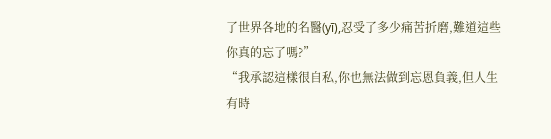了世界各地的名醫(yī),忍受了多少痛苦折磨,難道這些你真的忘了嗎?”
“我承認這樣很自私,你也無法做到忘恩負義,但人生有時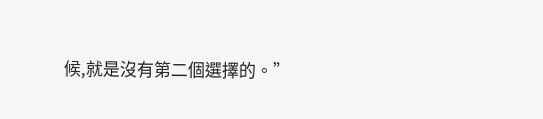候,就是沒有第二個選擇的。”